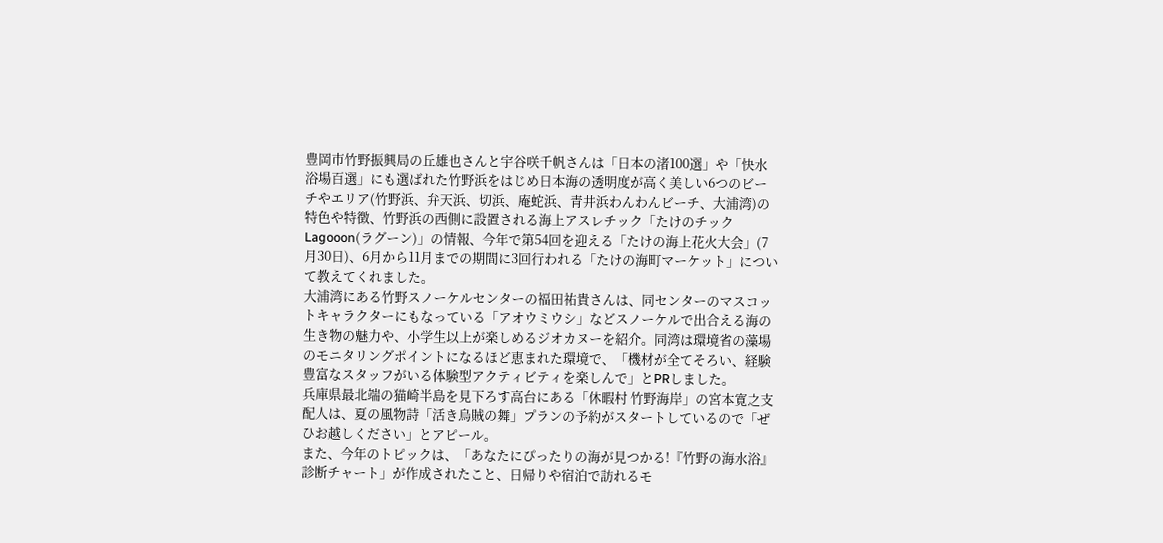豊岡市竹野振興局の丘雄也さんと宇谷咲千帆さんは「日本の渚100選」や「快水浴場百選」にも選ばれた竹野浜をはじめ日本海の透明度が高く美しい6つのビーチやエリア(竹野浜、弁天浜、切浜、庵蛇浜、青井浜わんわんビーチ、大浦湾)の特色や特徴、竹野浜の西側に設置される海上アスレチック「たけのチックLagooon(ラグーン)」の情報、今年で第54回を迎える「たけの海上花火大会」(7月30日)、6月から11月までの期間に3回行われる「たけの海町マーケット」について教えてくれました。
大浦湾にある竹野スノーケルセンターの福田祐貴さんは、同センターのマスコットキャラクターにもなっている「アオウミウシ」などスノーケルで出合える海の生き物の魅力や、小学生以上が楽しめるジオカヌーを紹介。同湾は環境省の藻場のモニタリングポイントになるほど恵まれた環境で、「機材が全てそろい、経験豊富なスタッフがいる体験型アクティビティを楽しんで」とPRしました。
兵庫県最北端の猫崎半島を見下ろす高台にある「休暇村 竹野海岸」の宮本寛之支配人は、夏の風物詩「活き烏賊の舞」プランの予約がスタートしているので「ぜひお越しください」とアピール。
また、今年のトピックは、「あなたにぴったりの海が見つかる!『竹野の海水浴』診断チャート」が作成されたこと、日帰りや宿泊で訪れるモ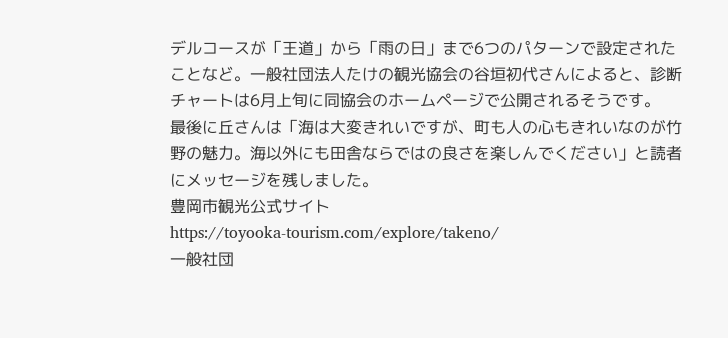デルコースが「王道」から「雨の日」まで6つのパターンで設定されたことなど。一般社団法人たけの観光協会の谷垣初代さんによると、診断チャートは6月上旬に同協会のホームページで公開されるそうです。
最後に丘さんは「海は大変きれいですが、町も人の心もきれいなのが竹野の魅力。海以外にも田舎ならではの良さを楽しんでください」と読者にメッセージを残しました。
豊岡市観光公式サイト
https://toyooka-tourism.com/explore/takeno/
一般社団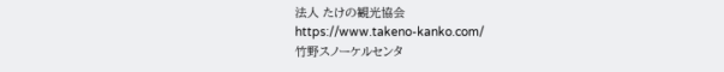法人 たけの観光協会
https://www.takeno-kanko.com/
竹野スノーケルセンタ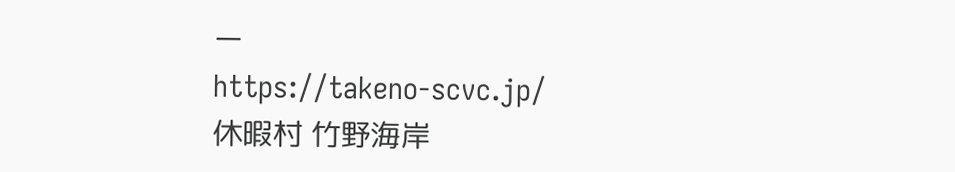ー
https://takeno-scvc.jp/
休暇村 竹野海岸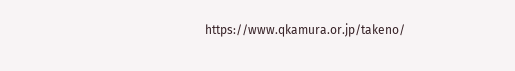https://www.qkamura.or.jp/takeno/